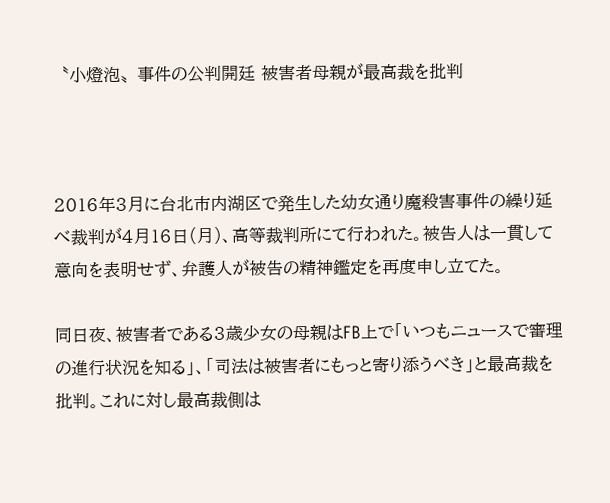〝小燈泡〟事件の公判開廷 被害者母親が最高裁を批判



2016年3月に台北市内湖区で発生した幼女通り魔殺害事件の繰り延べ裁判が4月16日(月)、高等裁判所にて行われた。被告人は一貫して意向を表明せず、弁護人が被告の精神鑑定を再度申し立てた。

同日夜、被害者である3歳少女の母親はFB上で「いつもニュースで審理の進行状況を知る」、「司法は被害者にもっと寄り添うべき」と最高裁を批判。これに対し最高裁側は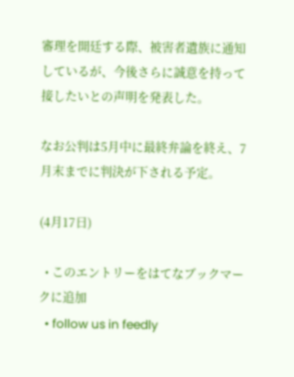審理を開廷する際、被害者遺族に通知しているが、今後さらに誠意を持って接したいとの声明を発表した。

なお公判は5月中に最終弁論を終え、7月末までに判決が下される予定。

(4月17日)

  • このエントリーをはてなブックマークに追加
  • follow us in feedly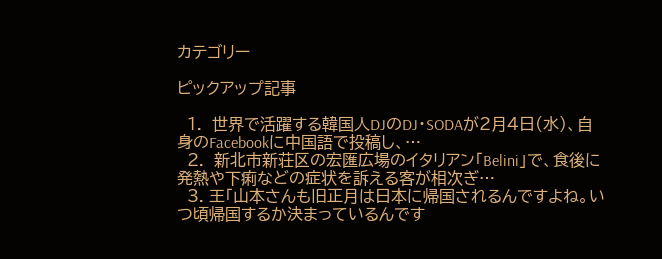カテゴリー

ピックアップ記事

  1.  世界で活躍する韓国人DJのDJ・SODAが2月4日(水)、自身のFacebookに中国語で投稿し、…
  2.  新北市新荘区の宏匯広場のイタリアン「Belini」で、食後に発熱や下痢などの症状を訴える客が相次ぎ…
  3. 王「山本さんも旧正月は日本に帰国されるんですよね。いつ頃帰国するか決まっているんです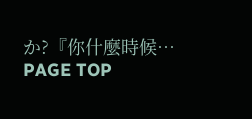か?『你什麼時候…
PAGE TOP